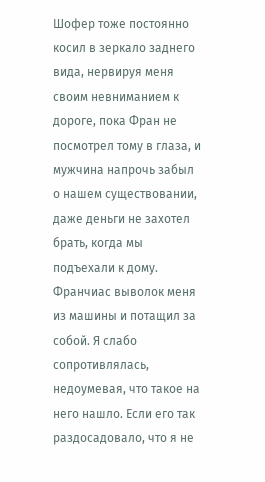Шофер тоже постоянно косил в зеркало заднего вида, нервируя меня своим невниманием к дороге, пока Фран не посмотрел тому в глаза, и мужчина напрочь забыл о нашем существовании, даже деньги не захотел брать, когда мы подъехали к дому.
Франчиас выволок меня из машины и потащил за собой. Я слабо сопротивлялась, недоумевая, что такое на него нашло. Если его так раздосадовало, что я не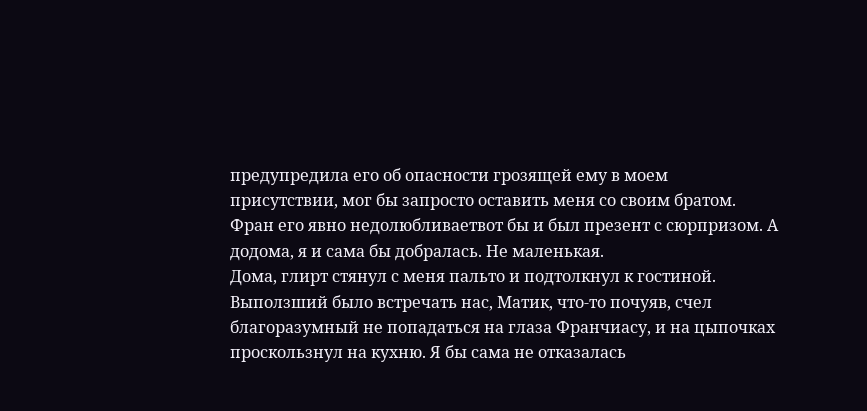предупредила его об опасности грозящей ему в моем присутствии, мог бы запросто оставить меня со своим братом. Фран его явно недолюбливаетвот бы и был презент с сюрпризом. А додома, я и сама бы добралась. Не маленькая.
Дома, глирт стянул с меня пальто и подтолкнул к гостиной. Выползший было встречать нас, Матик, что-то почуяв, счел благоразумный не попадаться на глаза Франчиасу, и на цыпочках проскользнул на кухню. Я бы сама не отказалась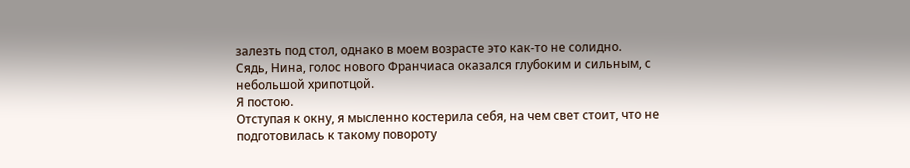залезть под стол, однако в моем возрасте это как-то не солидно.
Сядь, Нина, голос нового Франчиаса оказался глубоким и сильным, с небольшой хрипотцой.
Я постою.
Отступая к окну, я мысленно костерила себя, на чем свет стоит, что не подготовилась к такому повороту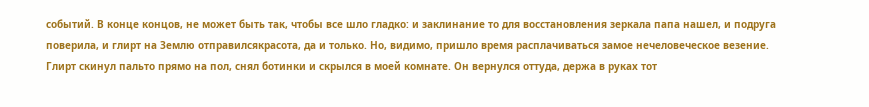событий. В конце концов, не может быть так, чтобы все шло гладко: и заклинание то для восстановления зеркала папа нашел, и подруга поверила, и глирт на Землю отправилсякрасота, да и только. Но, видимо, пришло время расплачиваться замое нечеловеческое везение.
Глирт скинул пальто прямо на пол, снял ботинки и скрылся в моей комнате. Он вернулся оттуда, держа в руках тот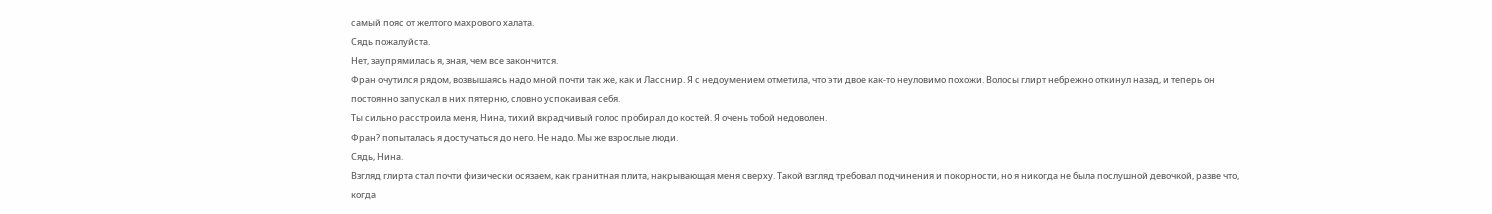самый пояс от желтого махрового халата.
Сядь пожалуйста.
Нет, заупрямилась я, зная, чем все закончится.
Фран очутился рядом, возвышаясь надо мной почти так же, как и Ласснир. Я с недоумением отметила, что эти двое как-то неуловимо похожи. Волосы глирт небрежно откинул назад, и теперь он постоянно запускал в них пятерню, словно успокаивая себя.
Ты сильно расстроила меня, Нина, тихий вкрадчивый голос пробирал до костей. Я очень тобой недоволен.
Фран? попыталась я достучаться до него. Не надо. Мы же взрослые люди.
Сядь, Нина.
Взгляд глирта стал почти физически осязаем, как гранитная плита, накрывающая меня сверху. Такой взгляд требовал подчинения и покорности, но я никогда не была послушной девочкой, разве что, когда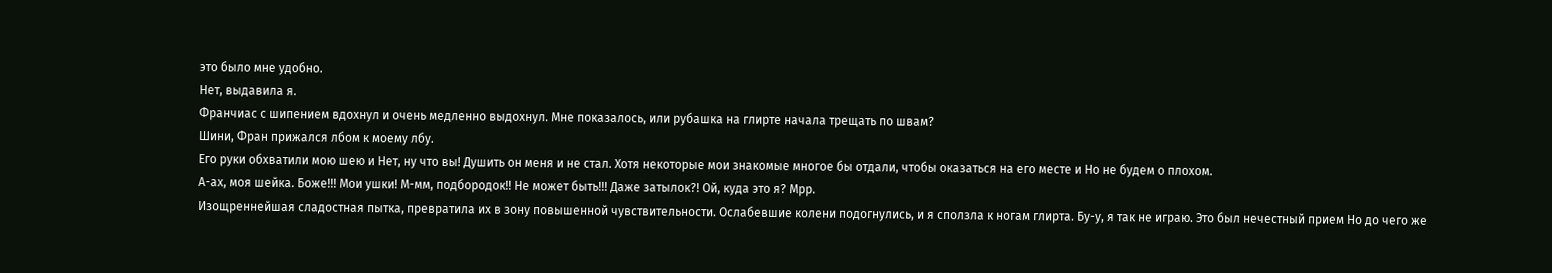это было мне удобно.
Нет, выдавила я.
Франчиас с шипением вдохнул и очень медленно выдохнул. Мне показалось, или рубашка на глирте начала трещать по швам?
Шини, Фран прижался лбом к моему лбу.
Его руки обхватили мою шею и Нет, ну что вы! Душить он меня и не стал. Хотя некоторые мои знакомые многое бы отдали, чтобы оказаться на его месте и Но не будем о плохом.
А-ах, моя шейка. Боже!!! Мои ушки! М-мм, подбородок!! Не может быть!!! Даже затылок?! Ой, куда это я? Мрр.
Изощреннейшая сладостная пытка, превратила их в зону повышенной чувствительности. Ослабевшие колени подогнулись, и я сползла к ногам глирта. Бу-у, я так не играю. Это был нечестный прием Но до чего же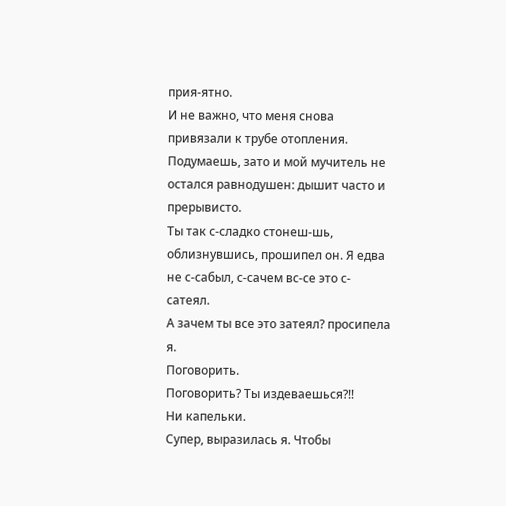прия-ятно.
И не важно, что меня снова привязали к трубе отопления. Подумаешь, зато и мой мучитель не остался равнодушен: дышит часто и прерывисто.
Ты так с-сладко стонеш-шь, облизнувшись, прошипел он. Я едва не с-сабыл, с-сачем вс-се это с-сатеял.
А зачем ты все это затеял? просипела я.
Поговорить.
Поговорить? Ты издеваешься?!!
Ни капельки.
Супер, выразилась я. Чтобы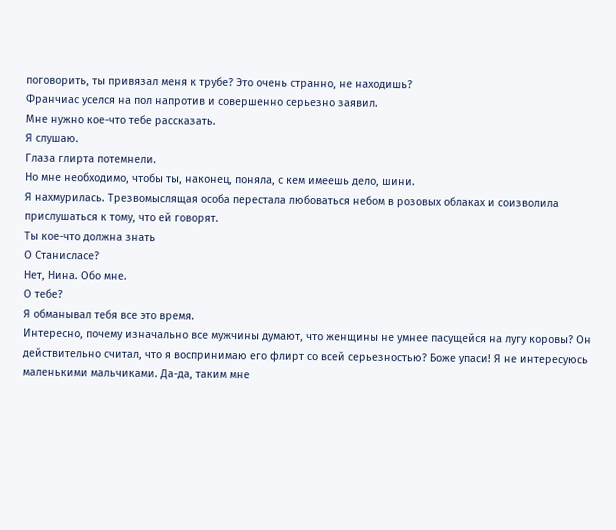поговорить, ты привязал меня к трубе? Это очень странно, не находишь?
Франчиас уселся на пол напротив и совершенно серьезно заявил.
Мне нужно кое-что тебе рассказать.
Я слушаю.
Глаза глирта потемнели.
Но мне необходимо, чтобы ты, наконец, поняла, с кем имеешь дело, шини.
Я нахмурилась. Трезвомыслящая особа перестала любоваться небом в розовых облаках и соизволила прислушаться к тому, что ей говорят.
Ты кое-что должна знать
О Станисласе?
Нет, Нина. Обо мне.
О тебе?
Я обманывал тебя все это время.
Интересно, почему изначально все мужчины думают, что женщины не умнее пасущейся на лугу коровы? Он действительно считал, что я воспринимаю его флирт со всей серьезностью? Боже упаси! Я не интересуюсь маленькими мальчиками. Да-да, таким мне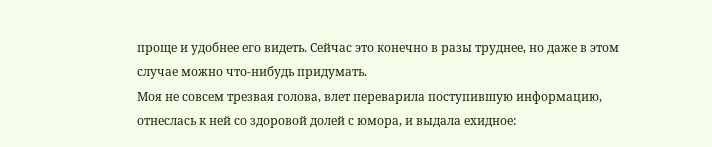проще и удобнее его видеть. Сейчас это конечно в разы труднее, но даже в этом случае можно что-нибудь придумать.
Моя не совсем трезвая голова, влет переварила поступившую информацию, отнеслась к ней со здоровой долей с юмора, и выдала ехидное: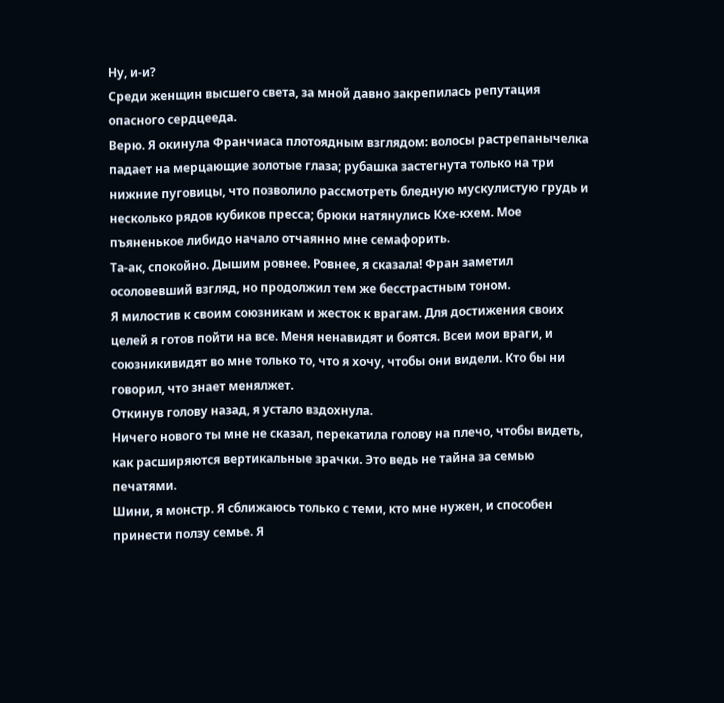Ну, и-и?
Среди женщин высшего света, за мной давно закрепилась репутация опасного сердцееда.
Верю. Я окинула Франчиаса плотоядным взглядом: волосы растрепанычелка падает на мерцающие золотые глаза; рубашка застегнута только на три нижние пуговицы, что позволило рассмотреть бледную мускулистую грудь и несколько рядов кубиков пресса; брюки натянулись Кхе-кхем. Мое пъяненькое либидо начало отчаянно мне семафорить.
Та-ак, спокойно. Дышим ровнее. Ровнее, я сказала! Фран заметил осоловевший взгляд, но продолжил тем же бесстрастным тоном.
Я милостив к своим союзникам и жесток к врагам. Для достижения своих целей я готов пойти на все. Меня ненавидят и боятся. Всеи мои враги, и союзникивидят во мне только то, что я хочу, чтобы они видели. Кто бы ни говорил, что знает менялжет.
Откинув голову назад, я устало вздохнула.
Ничего нового ты мне не сказал, перекатила голову на плечо, чтобы видеть, как расширяются вертикальные зрачки. Это ведь не тайна за семью печатями.
Шини, я монстр. Я сближаюсь только с теми, кто мне нужен, и способен принести ползу семье. Я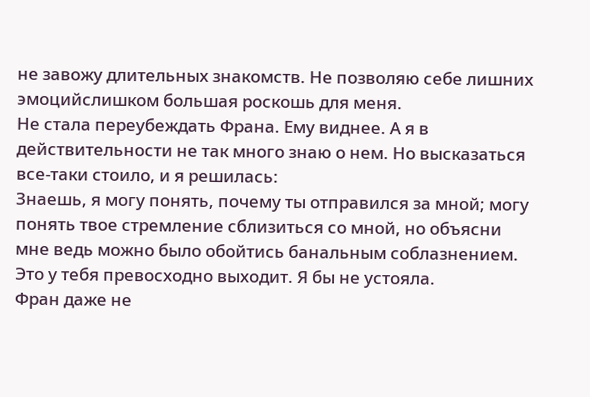не завожу длительных знакомств. Не позволяю себе лишних эмоцийслишком большая роскошь для меня.
Не стала переубеждать Франа. Ему виднее. А я в действительности не так много знаю о нем. Но высказаться все-таки стоило, и я решилась:
Знаешь, я могу понять, почему ты отправился за мной; могу понять твое стремление сблизиться со мной, но объясни мне ведь можно было обойтись банальным соблазнением. Это у тебя превосходно выходит. Я бы не устояла.
Фран даже не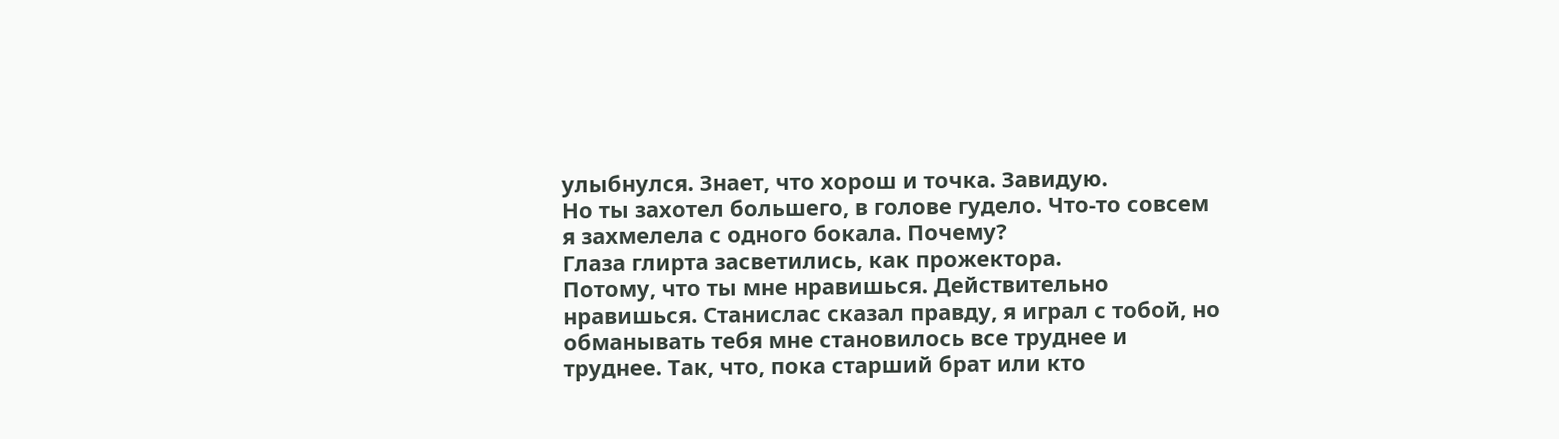улыбнулся. Знает, что хорош и точка. Завидую.
Но ты захотел большего, в голове гудело. Что-то совсем я захмелела с одного бокала. Почему?
Глаза глирта засветились, как прожектора.
Потому, что ты мне нравишься. Действительно нравишься. Станислас сказал правду, я играл с тобой, но обманывать тебя мне становилось все труднее и труднее. Так, что, пока старший брат или кто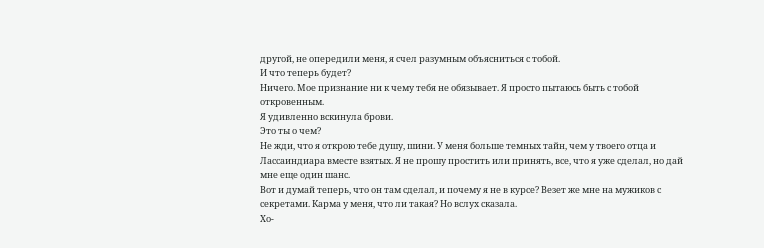другой, не опередили меня, я счел разумным объясниться с тобой.
И что теперь будет?
Ничего. Мое признание ни к чему тебя не обязывает. Я просто пытаюсь быть с тобой откровенным.
Я удивленно вскинула брови.
Это ты о чем?
Не жди, что я открою тебе душу, шини. У меня больше темных тайн, чем у твоего отца и Лассаиндиара вместе взятых. Я не прошу простить или принять, все, что я уже сделал, но дай мне еще один шанс.
Вот и думай теперь, что он там сделал, и почему я не в курсе? Везет же мне на мужиков с секретами. Карма у меня, что ли такая? Но вслух сказала.
Хо-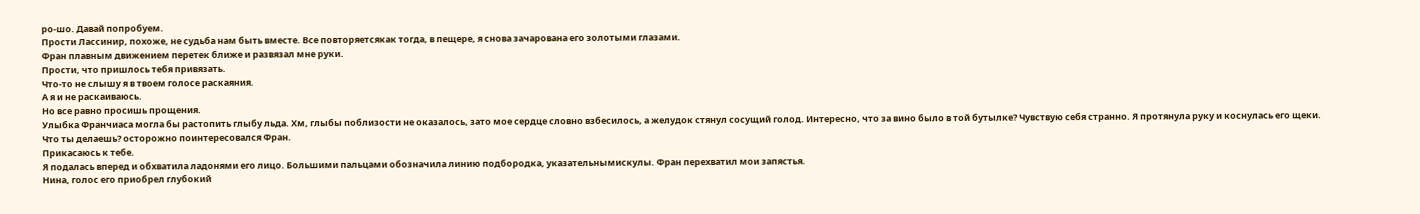ро-шо. Давай попробуем.
Прости Лассинир, похоже, не судьба нам быть вместе. Все повторяетсякак тогда, в пещере, я снова зачарована его золотыми глазами.
Фран плавным движением перетек ближе и развязал мне руки.
Прости, что пришлось тебя привязать.
Что-то не слышу я в твоем голосе раскаяния.
А я и не раскаиваюсь.
Но все равно просишь прощения.
Улыбка Франчиаса могла бы растопить глыбу льда. Хм, глыбы поблизости не оказалось, зато мое сердце словно взбесилось, а желудок стянул сосущий голод. Интересно, что за вино было в той бутылке? Чувствую себя странно. Я протянула руку и коснулась его щеки.
Что ты делаешь? осторожно поинтересовался Фран.
Прикасаюсь к тебе.
Я подалась вперед и обхватила ладонями его лицо. Большими пальцами обозначила линию подбородка, указательнымискулы. Фран перехватил мои запястья.
Нина, голос его приобрел глубокий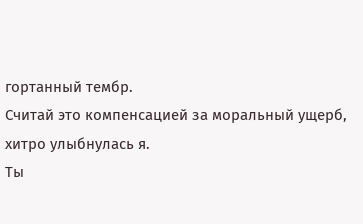гортанный тембр.
Считай это компенсацией за моральный ущерб, хитро улыбнулась я.
Ты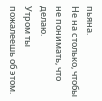пьяна.
Не на столько, чтобы не понимать, что делаю.
Утром ты пожалеешь об этом.